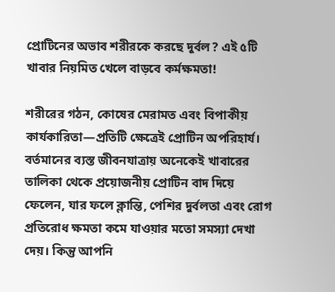প্রোটিনের অভাব শরীরকে করছে দুর্বল? এই ৫টি খাবার নিয়মিত খেলে বাড়বে কর্মক্ষমতা!

শরীরের গঠন, কোষের মেরামত এবং বিপাকীয় কার্যকারিতা—প্রতিটি ক্ষেত্রেই প্রোটিন অপরিহার্য। বর্তমানের ব্যস্ত জীবনযাত্রায় অনেকেই খাবারের তালিকা থেকে প্রয়োজনীয় প্রোটিন বাদ দিয়ে ফেলেন, যার ফলে ক্লান্তি, পেশির দুর্বলতা এবং রোগ প্রতিরোধ ক্ষমতা কমে যাওয়ার মতো সমস্যা দেখা দেয়। কিন্তু আপনি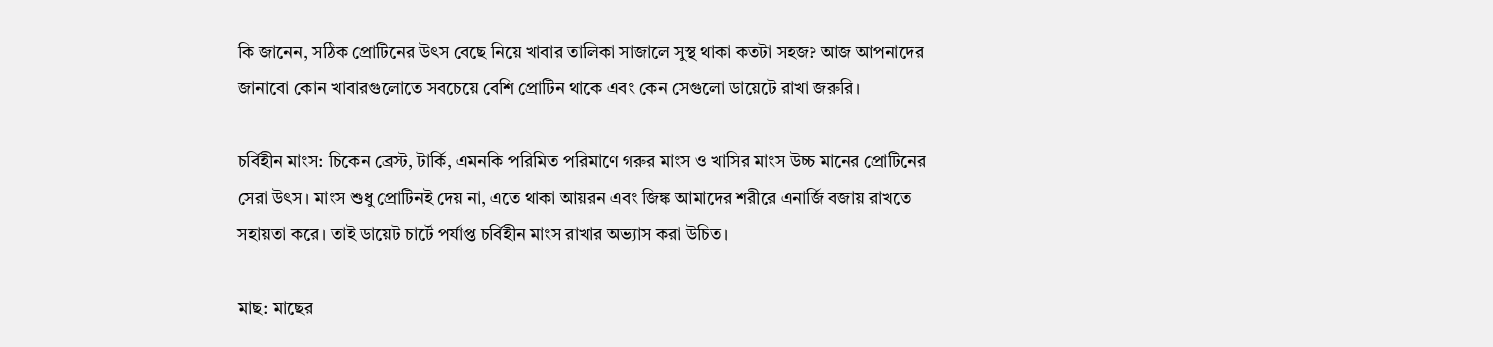কি জানেন, সঠিক প্রোটিনের উৎস বেছে নিয়ে খাবার তালিকা সাজালে সুস্থ থাকা কতটা সহজ? আজ আপনাদের জানাবো কোন খাবারগুলোতে সবচেয়ে বেশি প্রোটিন থাকে এবং কেন সেগুলো ডায়েটে রাখা জরুরি।

চর্বিহীন মাংস: চিকেন ব্রেস্ট, টার্কি, এমনকি পরিমিত পরিমাণে গরুর মাংস ও খাসির মাংস উচ্চ মানের প্রোটিনের সেরা উৎস। মাংস শুধু প্রোটিনই দেয় না, এতে থাকা আয়রন এবং জিঙ্ক আমাদের শরীরে এনার্জি বজায় রাখতে সহায়তা করে। তাই ডায়েট চার্টে পর্যাপ্ত চর্বিহীন মাংস রাখার অভ্যাস করা উচিত।

মাছ: মাছের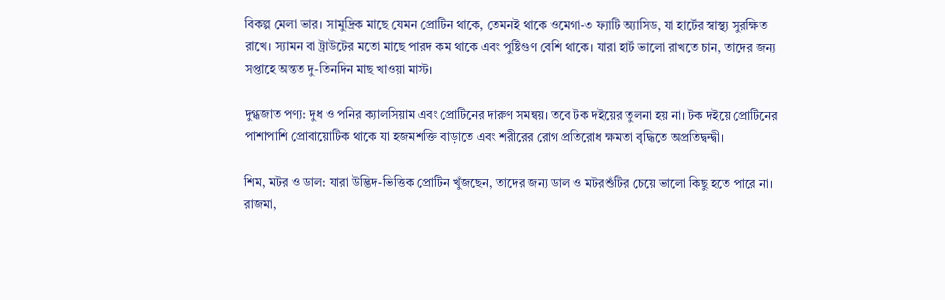বিকল্প মেলা ভার। সামুদ্রিক মাছে যেমন প্রোটিন থাকে, তেমনই থাকে ওমেগা-৩ ফ্যাটি অ্যাসিড, যা হার্টের স্বাস্থ্য সুরক্ষিত রাখে। স্যামন বা ট্রাউটের মতো মাছে পারদ কম থাকে এবং পুষ্টিগুণ বেশি থাকে। যারা হার্ট ভালো রাখতে চান, তাদের জন্য সপ্তাহে অন্তত দু-তিনদিন মাছ খাওয়া মাস্ট।

দুগ্ধজাত পণ্য: দুধ ও পনির ক্যালসিয়াম এবং প্রোটিনের দারুণ সমন্বয়। তবে টক দইয়ের তুলনা হয় না। টক দইয়ে প্রোটিনের পাশাপাশি প্রোবায়োটিক থাকে যা হজমশক্তি বাড়াতে এবং শরীরের রোগ প্রতিরোধ ক্ষমতা বৃদ্ধিতে অপ্রতিদ্বন্দ্বী।

শিম, মটর ও ডাল: যারা উদ্ভিদ-ভিত্তিক প্রোটিন খুঁজছেন, তাদের জন্য ডাল ও মটরশুঁটির চেয়ে ভালো কিছু হতে পারে না। রাজমা,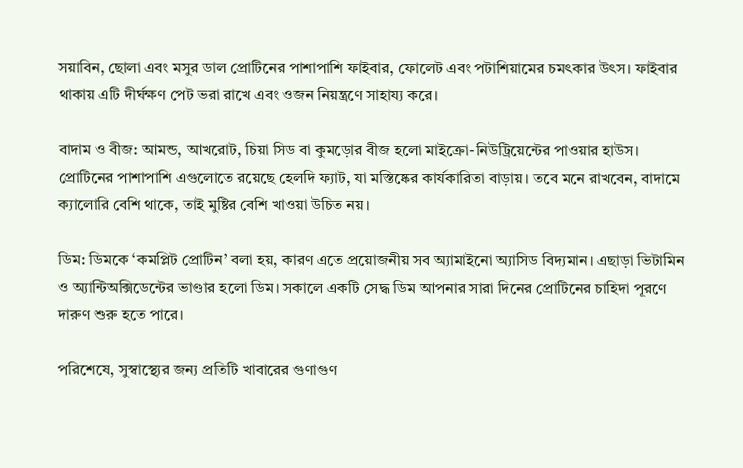সয়াবিন, ছোলা এবং মসুর ডাল প্রোটিনের পাশাপাশি ফাইবার, ফোলেট এবং পটাশিয়ামের চমৎকার উৎস। ফাইবার থাকায় এটি দীর্ঘক্ষণ পেট ভরা রাখে এবং ওজন নিয়ন্ত্রণে সাহায্য করে।

বাদাম ও বীজ: আমন্ড, আখরোট, চিয়া সিড বা কুমড়োর বীজ হলো মাইক্রো-নিউট্রিয়েন্টের পাওয়ার হাউস। প্রোটিনের পাশাপাশি এগুলোতে রয়েছে হেলদি ফ্যাট, যা মস্তিষ্কের কার্যকারিতা বাড়ায়। তবে মনে রাখবেন, বাদামে ক্যালোরি বেশি থাকে, তাই মুষ্টির বেশি খাওয়া উচিত নয়।

ডিম: ডিমকে ‘কমপ্লিট প্রোটিন’ বলা হয়, কারণ এতে প্রয়োজনীয় সব অ্যামাইনো অ্যাসিড বিদ্যমান। এছাড়া ভিটামিন ও অ্যান্টিঅক্সিডেন্টের ভাণ্ডার হলো ডিম। সকালে একটি সেদ্ধ ডিম আপনার সারা দিনের প্রোটিনের চাহিদা পূরণে দারুণ শুরু হতে পারে।

পরিশেষে, সুস্বাস্থ্যের জন্য প্রতিটি খাবারের গুণাগুণ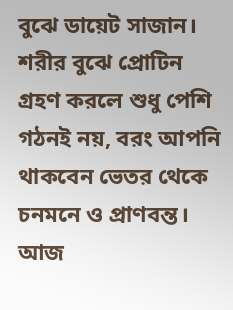বুঝে ডায়েট সাজান। শরীর বুঝে প্রোটিন গ্রহণ করলে শুধু পেশি গঠনই নয়, বরং আপনি থাকবেন ভেতর থেকে চনমনে ও প্রাণবন্ত। আজ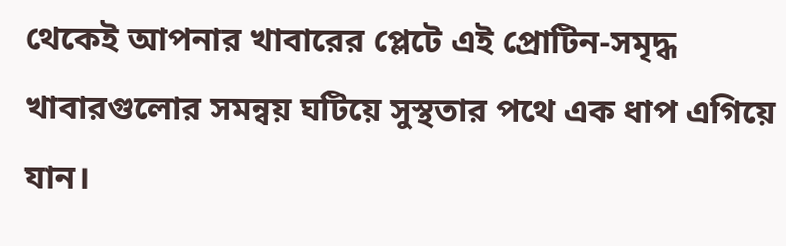থেকেই আপনার খাবারের প্লেটে এই প্রোটিন-সমৃদ্ধ খাবারগুলোর সমন্বয় ঘটিয়ে সুস্থতার পথে এক ধাপ এগিয়ে যান।